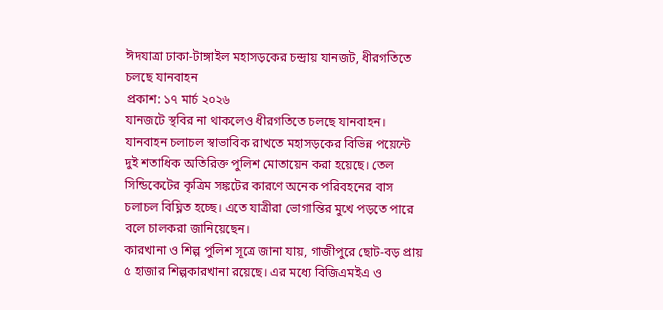ঈদযাত্রা ঢাকা-টাঙ্গাইল মহাসড়কের চন্দ্রায় যানজট, ধীরগতিতে চলছে যানবাহন
প্রকাশ: ১৭ মার্চ ২০২৬
যানজটে স্থবির না থাকলেও ধীরগতিতে চলছে যানবাহন। যানবাহন চলাচল স্বাভাবিক রাখতে মহাসড়কের বিভিন্ন পয়েন্টে দুই শতাধিক অতিরিক্ত পুলিশ মোতায়েন করা হয়েছে। তেল সিন্ডিকেটের কৃত্রিম সঙ্কটের কারণে অনেক পরিবহনের বাস চলাচল বিঘ্নিত হচ্ছে। এতে যাত্রীরা ভোগান্তির মুখে পড়তে পারে বলে চালকরা জানিয়েছেন।
কারখানা ও শিল্প পুলিশ সূত্রে জানা যায়, গাজীপুরে ছোট-বড় প্রায় ৫ হাজার শিল্পকারখানা রয়েছে। এর মধ্যে বিজিএমইএ ও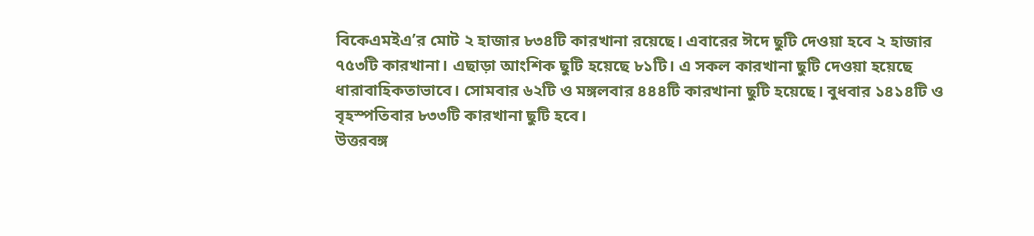বিকেএমইএ’র মোট ২ হাজার ৮৩৪টি কারখানা রয়েছে। এবারের ঈদে ছুটি দেওয়া হবে ২ হাজার ৭৫৩টি কারখানা। এছাড়া আংশিক ছুটি হয়েছে ৮১টি। এ সকল কারখানা ছুটি দেওয়া হয়েছে ধারাবাহিকতাভাবে। সোমবার ৬২টি ও মঙ্গলবার ৪৪৪টি কারখানা ছুটি হয়েছে। বুধবার ১৪১৪টি ও বৃহস্পতিবার ৮৩৩টি কারখানা ছুটি হবে।
উত্তরবঙ্গ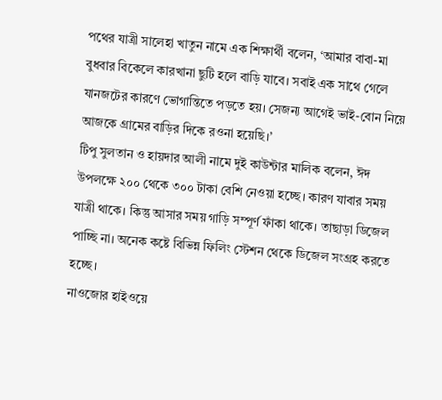পথের যাত্রী সালেহা খাতুন নামে এক শিক্ষার্থী বলেন, ‘আমার বাবা-মা বুধবার বিকেলে কারখানা ছুটি হলে বাড়ি যাবে। সবাই এক সাথে গেলে যানজটের কারণে ভোগান্তিতে পড়তে হয়। সেজন্য আগেই ভাই-বোন নিয়ে আজকে গ্রামের বাড়ির দিকে রওনা হয়েছি।’
টিপু সুলতান ও হায়দার আলী নামে দুই কাউন্টার মালিক বলেন, ঈদ উপলক্ষে ২০০ থেকে ৩০০ টাকা বেশি নেওয়া হচ্ছে। কারণ যাবার সময় যাত্রী থাকে। কিন্তু আসার সময় গাড়ি সম্পূর্ণ ফাঁকা থাকে। তাছাড়া ডিজেল পাচ্ছি না। অনেক কষ্টে বিভিন্ন ফিলিং স্টেশন থেকে ডিজেল সংগ্রহ করতে হচ্ছে।
নাওজোর হাইওয়ে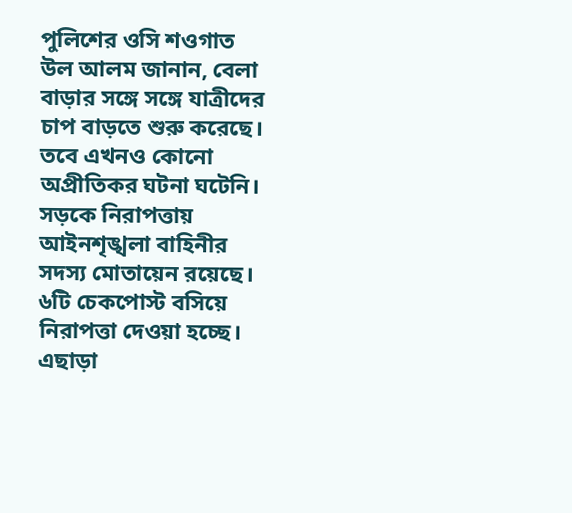পুলিশের ওসি শওগাত উল আলম জানান, বেলা বাড়ার সঙ্গে সঙ্গে যাত্রীদের চাপ বাড়তে শুরু করেছে। তবে এখনও কোনো অপ্রীতিকর ঘটনা ঘটেনি। সড়কে নিরাপত্তায় আইনশৃঙ্খলা বাহিনীর সদস্য মোতায়েন রয়েছে। ৬টি চেকপোস্ট বসিয়ে নিরাপত্তা দেওয়া হচ্ছে। এছাড়া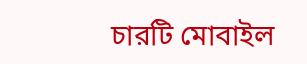চারটি মোবাইল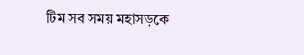টিম সব সময় মহাসড়কে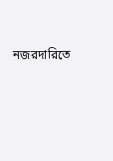নজরদারিতে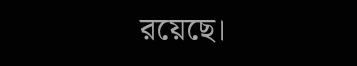রয়েছে।